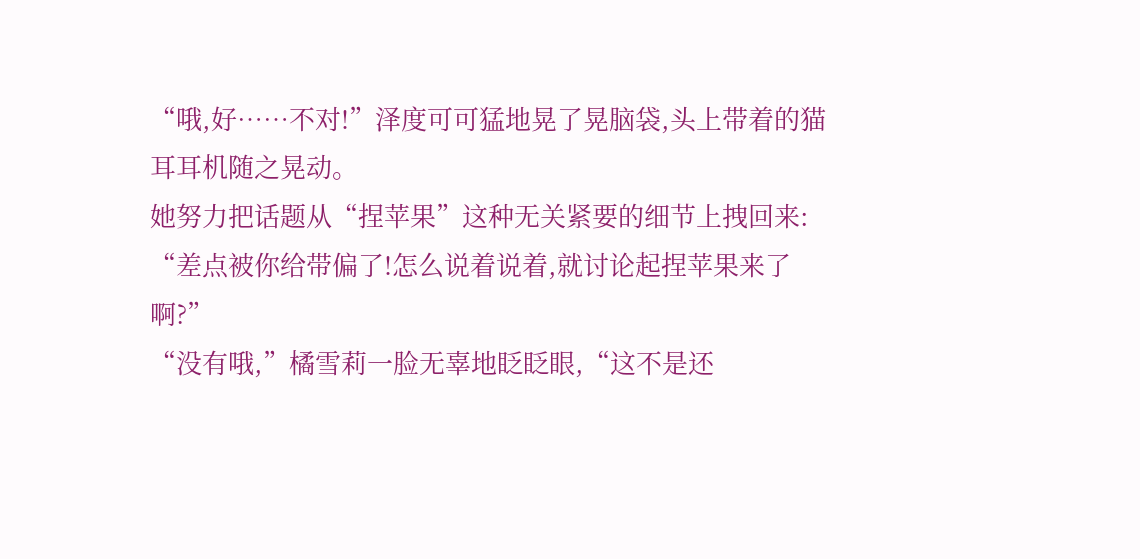“哦,好……不对!”泽度可可猛地晃了晃脑袋,头上带着的猫耳耳机随之晃动。
她努力把话题从“捏苹果”这种无关紧要的细节上拽回来:
“差点被你给带偏了!怎么说着说着,就讨论起捏苹果来了啊?”
“没有哦,”橘雪莉一脸无辜地眨眨眼,“这不是还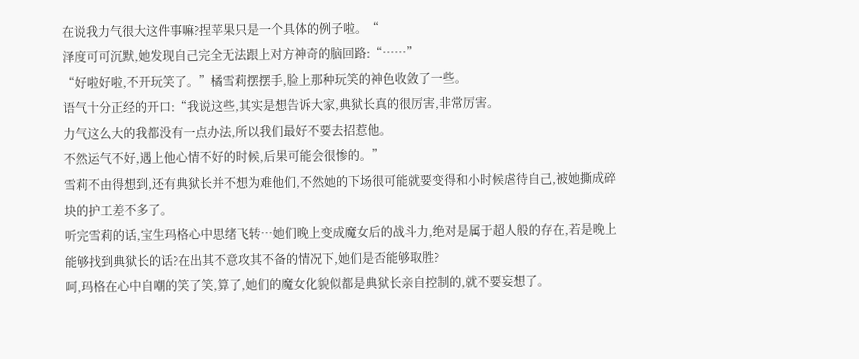在说我力气很大这件事嘛?捏苹果只是一个具体的例子啦。“
泽度可可沉默,她发现自己完全无法跟上对方神奇的脑回路:“……”
“好啦好啦,不开玩笑了。”橘雪莉摆摆手,脸上那种玩笑的神色收敛了一些。
语气十分正经的开口:“我说这些,其实是想告诉大家,典狱长真的很厉害,非常厉害。
力气这么大的我都没有一点办法,所以我们最好不要去招惹他。
不然运气不好,遇上他心情不好的时候,后果可能会很惨的。”
雪莉不由得想到,还有典狱长并不想为难他们,不然她的下场很可能就要变得和小时候虐待自己,被她撕成碎块的护工差不多了。
听完雪莉的话,宝生玛格心中思绪飞转…她们晚上变成魔女后的战斗力,绝对是属于超人般的存在,若是晚上能够找到典狱长的话?在出其不意攻其不备的情况下,她们是否能够取胜?
呵,玛格在心中自嘲的笑了笑,算了,她们的魔女化貌似都是典狱长亲自控制的,就不要妄想了。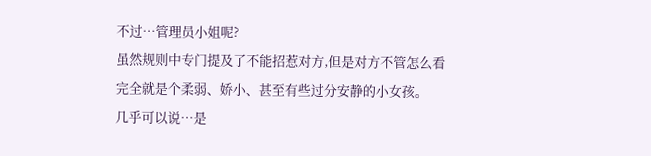不过…管理员小姐呢?
虽然规则中专门提及了不能招惹对方,但是对方不管怎么看
完全就是个柔弱、娇小、甚至有些过分安静的小女孩。
几乎可以说…是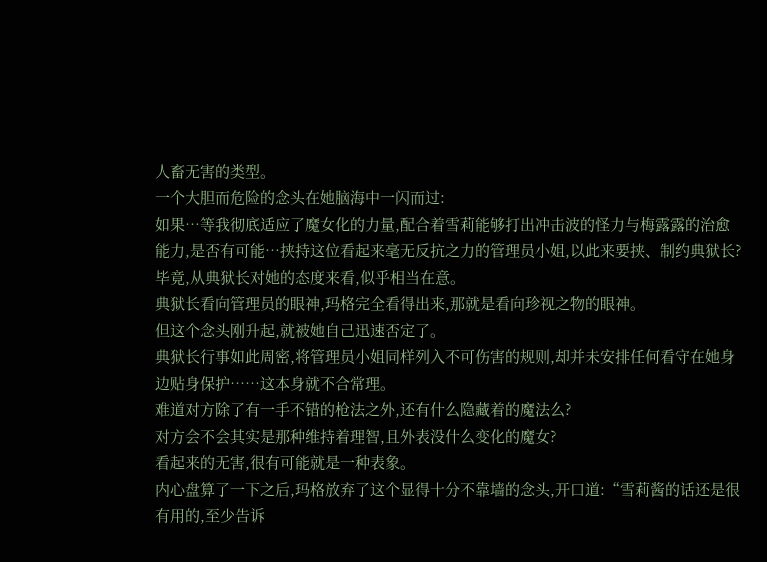人畜无害的类型。
一个大胆而危险的念头在她脑海中一闪而过:
如果…等我彻底适应了魔女化的力量,配合着雪莉能够打出冲击波的怪力与梅露露的治愈能力,是否有可能…挟持这位看起来毫无反抗之力的管理员小姐,以此来要挟、制约典狱长?
毕竟,从典狱长对她的态度来看,似乎相当在意。
典狱长看向管理员的眼神,玛格完全看得出来,那就是看向珍视之物的眼神。
但这个念头刚升起,就被她自己迅速否定了。
典狱长行事如此周密,将管理员小姐同样列入不可伤害的规则,却并未安排任何看守在她身边贴身保护……这本身就不合常理。
难道对方除了有一手不错的枪法之外,还有什么隐藏着的魔法么?
对方会不会其实是那种维持着理智,且外表没什么变化的魔女?
看起来的无害,很有可能就是一种表象。
内心盘算了一下之后,玛格放弃了这个显得十分不靠墙的念头,开口道:“雪莉酱的话还是很有用的,至少告诉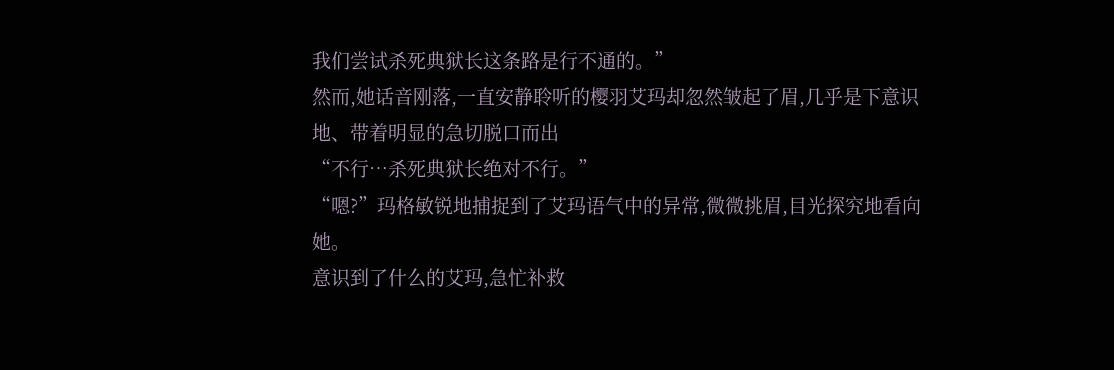我们尝试杀死典狱长这条路是行不通的。”
然而,她话音刚落,一直安静聆听的樱羽艾玛却忽然皱起了眉,几乎是下意识地、带着明显的急切脱口而出
“不行…杀死典狱长绝对不行。”
“嗯?”玛格敏锐地捕捉到了艾玛语气中的异常,微微挑眉,目光探究地看向她。
意识到了什么的艾玛,急忙补救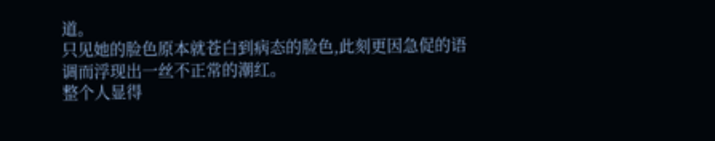道。
只见她的脸色原本就苍白到病态的脸色,此刻更因急促的语调而浮现出一丝不正常的潮红。
整个人显得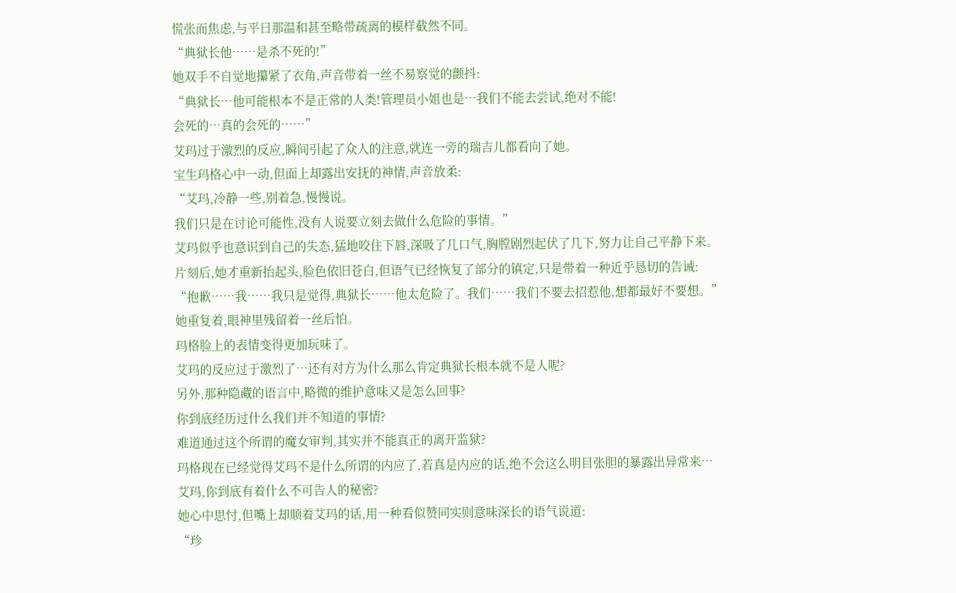慌张而焦虑,与平日那温和甚至略带疏离的模样截然不同。
“典狱长他……是杀不死的!”
她双手不自觉地攥紧了衣角,声音带着一丝不易察觉的颤抖:
“典狱长…他可能根本不是正常的人类!管理员小姐也是…我们不能去尝试,绝对不能!
会死的…真的会死的……”
艾玛过于激烈的反应,瞬间引起了众人的注意,就连一旁的瑞吉儿都看向了她。
宝生玛格心中一动,但面上却露出安抚的神情,声音放柔:
“艾玛,冷静一些,别着急,慢慢说。
我们只是在讨论可能性,没有人说要立刻去做什么危险的事情。”
艾玛似乎也意识到自己的失态,猛地咬住下唇,深吸了几口气,胸膛剧烈起伏了几下,努力让自己平静下来。
片刻后,她才重新抬起头,脸色依旧苍白,但语气已经恢复了部分的镇定,只是带着一种近乎恳切的告诫:
“抱歉……我……我只是觉得,典狱长……他太危险了。我们……我们不要去招惹他,想都最好不要想。”
她重复着,眼神里残留着一丝后怕。
玛格脸上的表情变得更加玩味了。
艾玛的反应过于激烈了…还有对方为什么那么肯定典狱长根本就不是人呢?
另外,那种隐藏的语言中,略微的维护意味又是怎么回事?
你到底经历过什么我们并不知道的事情?
难道通过这个所谓的魔女审判,其实并不能真正的离开监狱?
玛格现在已经觉得艾玛不是什么所谓的内应了,若真是内应的话,绝不会这么明目张胆的暴露出异常来…
艾玛,你到底有着什么不可告人的秘密?
她心中思忖,但嘴上却顺着艾玛的话,用一种看似赞同实则意味深长的语气说道:
“珍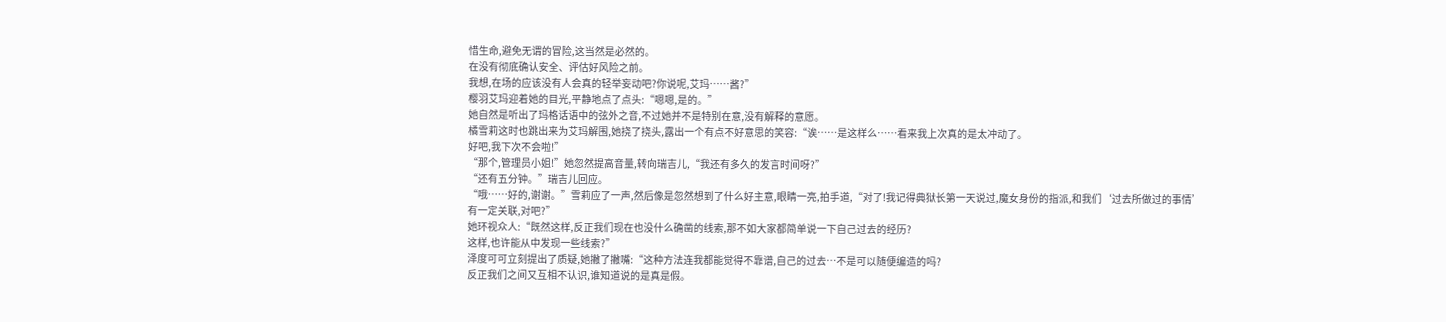惜生命,避免无谓的冒险,这当然是必然的。
在没有彻底确认安全、评估好风险之前。
我想,在场的应该没有人会真的轻举妄动吧?你说呢,艾玛……酱?”
樱羽艾玛迎着她的目光,平静地点了点头:“嗯嗯,是的。”
她自然是听出了玛格话语中的弦外之音,不过她并不是特别在意,没有解释的意愿。
橘雪莉这时也跳出来为艾玛解围,她挠了挠头,露出一个有点不好意思的笑容:“诶……是这样么……看来我上次真的是太冲动了。
好吧,我下次不会啦!”
“那个,管理员小姐!”她忽然提高音量,转向瑞吉儿,“我还有多久的发言时间呀?”
“还有五分钟。”瑞吉儿回应。
“哦……好的,谢谢。”雪莉应了一声,然后像是忽然想到了什么好主意,眼睛一亮,拍手道,“对了!我记得典狱长第一天说过,魔女身份的指派,和我们‘过去所做过的事情’有一定关联,对吧?”
她环视众人:“既然这样,反正我们现在也没什么确凿的线索,那不如大家都简单说一下自己过去的经历?
这样,也许能从中发现一些线索?”
泽度可可立刻提出了质疑,她撇了撇嘴:“这种方法连我都能觉得不靠谱,自己的过去…不是可以随便编造的吗?
反正我们之间又互相不认识,谁知道说的是真是假。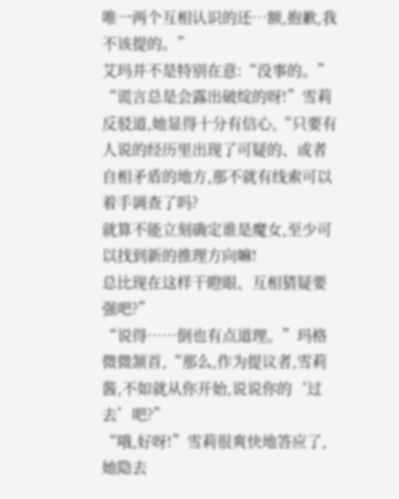唯一两个互相认识的还…额,抱歉,我不该提的。”
艾玛并不是特别在意:“没事的。”
“谎言总是会露出破绽的呀!”雪莉反驳道,她显得十分有信心,“只要有人说的经历里出现了可疑的、或者自相矛盾的地方,那不就有线索可以着手调查了吗?
就算不能立刻确定谁是魔女,至少可以找到新的推理方向嘛!
总比现在这样干瞪眼、互相猜疑要强吧?”
“说得……倒也有点道理。”玛格微微颔首,“那么,作为提议者,雪莉酱,不如就从你开始,说说你的‘过去’吧?”
“哦,好呀!”雪莉很爽快地答应了,她隐去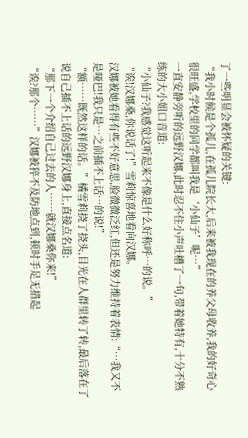了一些明显会被怀疑的关键:
“我小时候是个孤儿,在孤儿院长大,后来被我现在的养父母收养,我的好奇心很旺盛,学校里的同学都叫我是‘小仙子’呢…”
一直安静旁听的远野汉娜,此时忍不住小声吐槽了一句,带着她特有,十分不熟练的大小姐口音道:
“小仙子?我感觉这听起来不像是什么好称呼…的说。”
“诶!汉娜桑,你说话了!”雪莉惊喜地看向汉娜。
汉娜被她看得有些不好意思,脸微微泛红,但还是努力维持着表情:“…我又不是哑巴!我只是…之前插不上话…的说!”
“额……既然这样的话。”橘雪莉挠了挠头,目光在人群里转了转,最后落在了说自己插不上话的远野汉娜身上,直接点名道:
“那下一个介绍自己过去的人……就汉娜桑你来!”
“诶?那个……”汉娜被猝不及防地点到,顿时手足无措起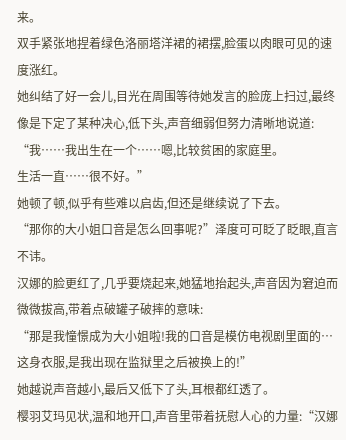来。
双手紧张地捏着绿色洛丽塔洋裙的裙摆,脸蛋以肉眼可见的速度涨红。
她纠结了好一会儿,目光在周围等待她发言的脸庞上扫过,最终像是下定了某种决心,低下头,声音细弱但努力清晰地说道:
“我……我出生在一个……嗯,比较贫困的家庭里。
生活一直……很不好。”
她顿了顿,似乎有些难以启齿,但还是继续说了下去。
“那你的大小姐口音是怎么回事呢?”泽度可可眨了眨眼,直言不讳。
汉娜的脸更红了,几乎要烧起来,她猛地抬起头,声音因为窘迫而微微拔高,带着点破罐子破摔的意味:
“那是我憧憬成为大小姐啦!我的口音是模仿电视剧里面的…这身衣服,是我出现在监狱里之后被换上的!”
她越说声音越小,最后又低下了头,耳根都红透了。
樱羽艾玛见状,温和地开口,声音里带着抚慰人心的力量:“汉娜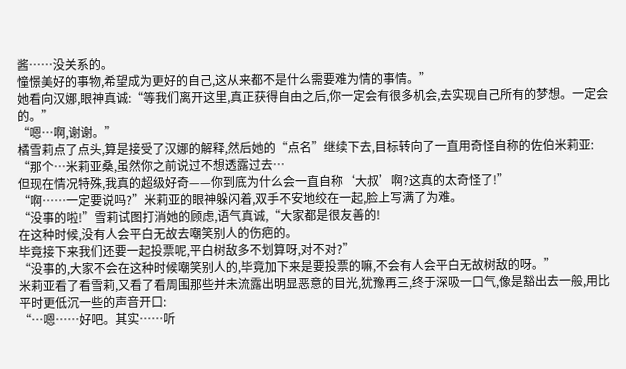酱……没关系的。
憧憬美好的事物,希望成为更好的自己,这从来都不是什么需要难为情的事情。”
她看向汉娜,眼神真诚:“等我们离开这里,真正获得自由之后,你一定会有很多机会,去实现自己所有的梦想。一定会的。”
“嗯…啊,谢谢。”
橘雪莉点了点头,算是接受了汉娜的解释,然后她的“点名”继续下去,目标转向了一直用奇怪自称的佐伯米莉亚:
“那个…米莉亚桑,虽然你之前说过不想透露过去…
但现在情况特殊,我真的超级好奇——你到底为什么会一直自称‘大叔’啊?这真的太奇怪了!”
“啊……一定要说吗?”米莉亚的眼神躲闪着,双手不安地绞在一起,脸上写满了为难。
“没事的啦!”雪莉试图打消她的顾虑,语气真诚,“大家都是很友善的!
在这种时候,没有人会平白无故去嘲笑别人的伤疤的。
毕竟接下来我们还要一起投票呢,平白树敌多不划算呀,对不对?”
“没事的,大家不会在这种时候嘲笑别人的,毕竟加下来是要投票的嘛,不会有人会平白无故树敌的呀。”
米莉亚看了看雪莉,又看了看周围那些并未流露出明显恶意的目光,犹豫再三,终于深吸一口气,像是豁出去一般,用比平时更低沉一些的声音开口:
“…嗯……好吧。其实……听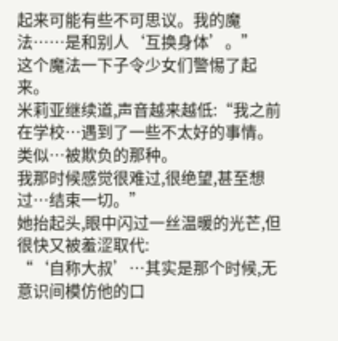起来可能有些不可思议。我的魔法……是和别人‘互换身体’。”
这个魔法一下子令少女们警惕了起来。
米莉亚继续道,声音越来越低:“我之前在学校…遇到了一些不太好的事情。
类似…被欺负的那种。
我那时候感觉很难过,很绝望,甚至想过…结束一切。”
她抬起头,眼中闪过一丝温暖的光芒,但很快又被羞涩取代:
“‘自称大叔’…其实是那个时候,无意识间模仿他的口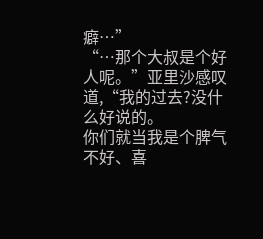癖…”
“…那个大叔是个好人呢。”亚里沙感叹道,“我的过去?没什么好说的。
你们就当我是个脾气不好、喜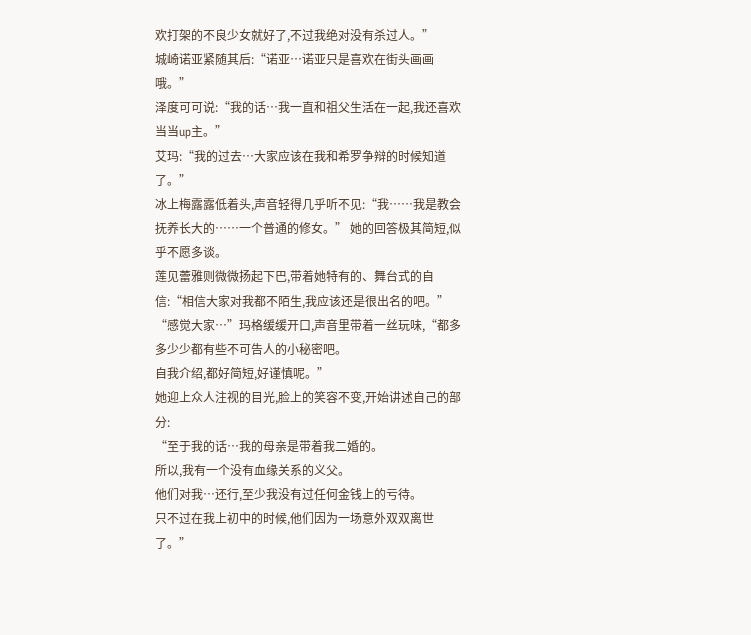欢打架的不良少女就好了,不过我绝对没有杀过人。”
城崎诺亚紧随其后:“诺亚…诺亚只是喜欢在街头画画哦。”
泽度可可说:“我的话…我一直和祖父生活在一起,我还喜欢当当up主。”
艾玛:“我的过去…大家应该在我和希罗争辩的时候知道了。”
冰上梅露露低着头,声音轻得几乎听不见:“我……我是教会抚养长大的……一个普通的修女。” 她的回答极其简短,似乎不愿多谈。
莲见蕾雅则微微扬起下巴,带着她特有的、舞台式的自信:“相信大家对我都不陌生,我应该还是很出名的吧。”
“感觉大家…”玛格缓缓开口,声音里带着一丝玩味,“都多多少少都有些不可告人的小秘密吧。
自我介绍,都好简短,好谨慎呢。”
她迎上众人注视的目光,脸上的笑容不变,开始讲述自己的部分:
“至于我的话…我的母亲是带着我二婚的。
所以,我有一个没有血缘关系的义父。
他们对我…还行,至少我没有过任何金钱上的亏待。
只不过在我上初中的时候,他们因为一场意外双双离世了。”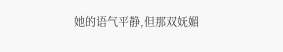她的语气平静,但那双妩媚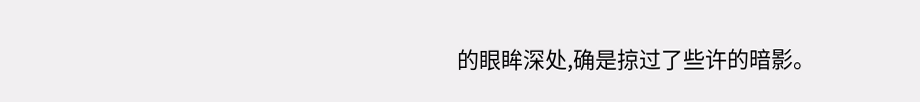的眼眸深处,确是掠过了些许的暗影。